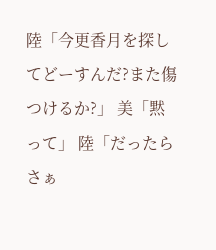陸「今更香月を探してどーすんだ?また傷つけるか?」 美「黙って」 陸「だったらさぁ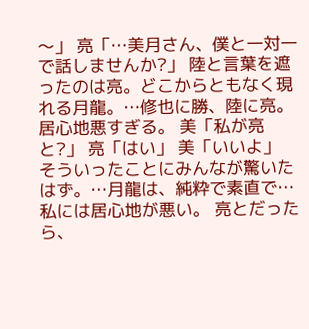〜」 亮「…美月さん、僕と一対一で話しませんか?」 陸と言葉を遮ったのは亮。どこからともなく現れる月龍。…修也に勝、陸に亮。居心地悪すぎる。 美「私が亮と?」 亮「はい」 美「いいよ」 そういったことにみんなが驚いたはず。…月龍は、純粋で素直で…私には居心地が悪い。 亮とだったら、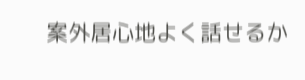案外居心地よく話せるか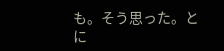も。そう思った。とに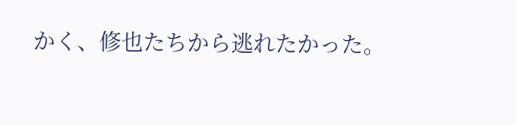かく、修也たちから逃れたかった。